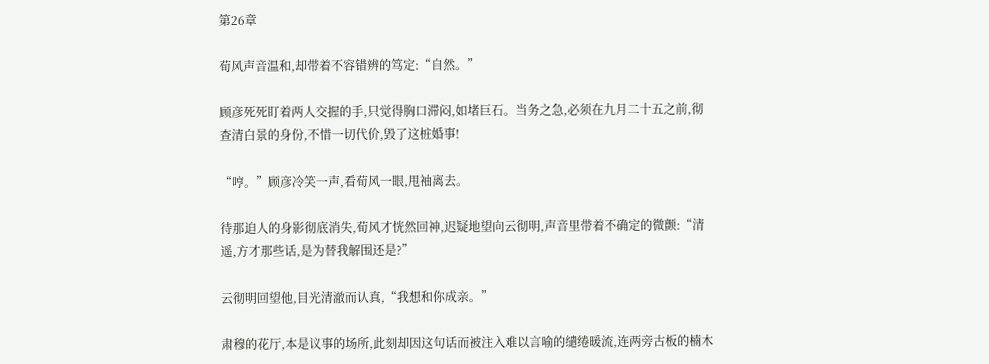第26章

荀风声音温和,却带着不容错辨的笃定:“自然。”

顾彦死死盯着两人交握的手,只觉得胸口滞闷,如堵巨石。当务之急,必须在九月二十五之前,彻查清白景的身份,不惜一切代价,毁了这桩婚事!

“哼。”顾彦冷笑一声,看荀风一眼,甩袖离去。

待那迫人的身影彻底消失,荀风才恍然回神,迟疑地望向云彻明,声音里带着不确定的微颤:“清遥,方才那些话,是为替我解围还是?”

云彻明回望他,目光清澈而认真,“我想和你成亲。”

肃穆的花厅,本是议事的场所,此刻却因这句话而被注入难以言喻的缱绻暖流,连两旁古板的楠木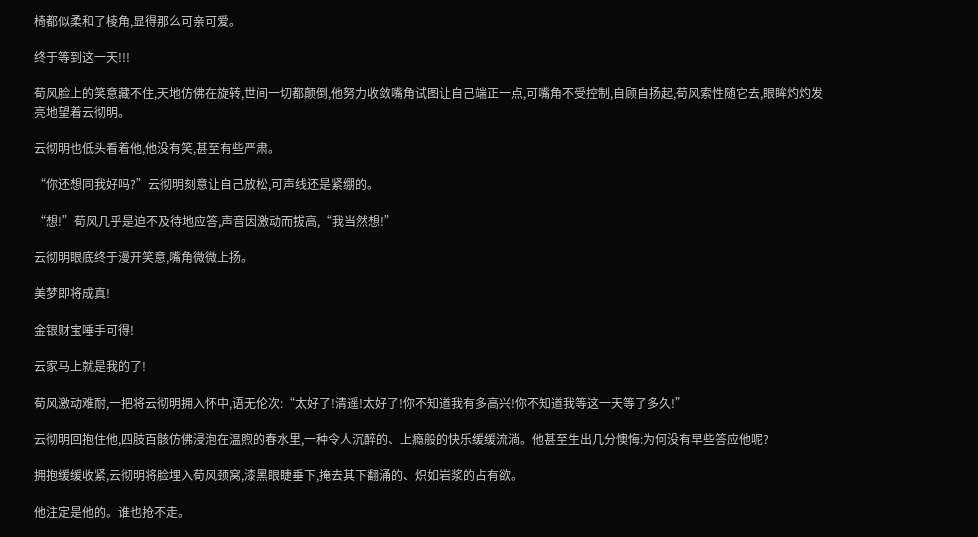椅都似柔和了棱角,显得那么可亲可爱。

终于等到这一天!!!

荀风脸上的笑意藏不住,天地仿佛在旋转,世间一切都颠倒,他努力收敛嘴角试图让自己端正一点,可嘴角不受控制,自顾自扬起,荀风索性随它去,眼眸灼灼发亮地望着云彻明。

云彻明也低头看着他,他没有笑,甚至有些严肃。

“你还想同我好吗?”云彻明刻意让自己放松,可声线还是紧绷的。

“想!”荀风几乎是迫不及待地应答,声音因激动而拔高,“我当然想!”

云彻明眼底终于漫开笑意,嘴角微微上扬。

美梦即将成真!

金银财宝唾手可得!

云家马上就是我的了!

荀风激动难耐,一把将云彻明拥入怀中,语无伦次:“太好了!清遥!太好了!你不知道我有多高兴!你不知道我等这一天等了多久!”

云彻明回抱住他,四肢百骸仿佛浸泡在温煦的春水里,一种令人沉醉的、上瘾般的快乐缓缓流淌。他甚至生出几分懊悔:为何没有早些答应他呢?

拥抱缓缓收紧,云彻明将脸埋入荀风颈窝,漆黑眼睫垂下,掩去其下翻涌的、炽如岩浆的占有欲。

他注定是他的。谁也抢不走。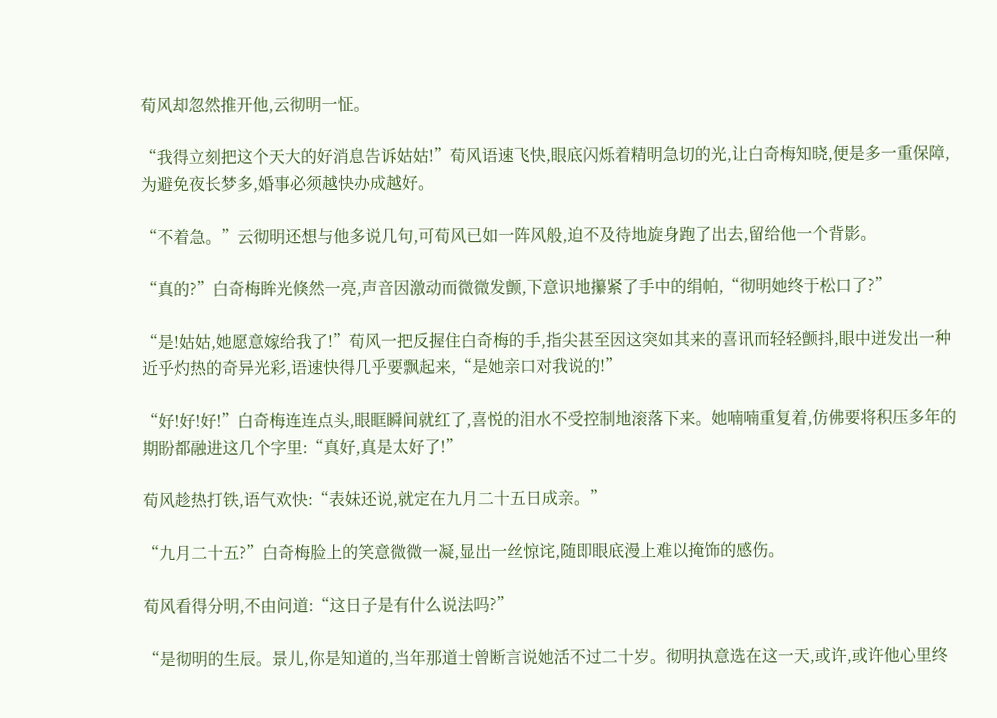荀风却忽然推开他,云彻明一怔。

“我得立刻把这个天大的好消息告诉姑姑!”荀风语速飞快,眼底闪烁着精明急切的光,让白奇梅知晓,便是多一重保障,为避免夜长梦多,婚事必须越快办成越好。

“不着急。”云彻明还想与他多说几句,可荀风已如一阵风般,迫不及待地旋身跑了出去,留给他一个背影。

“真的?”白奇梅眸光倏然一亮,声音因激动而微微发颤,下意识地攥紧了手中的绢帕,“彻明她终于松口了?”

“是!姑姑,她愿意嫁给我了!”荀风一把反握住白奇梅的手,指尖甚至因这突如其来的喜讯而轻轻颤抖,眼中迸发出一种近乎灼热的奇异光彩,语速快得几乎要飘起来,“是她亲口对我说的!”

“好!好!好!”白奇梅连连点头,眼眶瞬间就红了,喜悦的泪水不受控制地滚落下来。她喃喃重复着,仿佛要将积压多年的期盼都融进这几个字里:“真好,真是太好了!”

荀风趁热打铁,语气欢快:“表妹还说,就定在九月二十五日成亲。”

“九月二十五?”白奇梅脸上的笑意微微一凝,显出一丝惊诧,随即眼底漫上难以掩饰的感伤。

荀风看得分明,不由问道:“这日子是有什么说法吗?”

“是彻明的生辰。景儿,你是知道的,当年那道士曾断言说她活不过二十岁。彻明执意选在这一天,或许,或许他心里终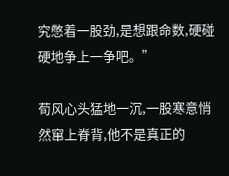究憋着一股劲,是想跟命数,硬碰硬地争上一争吧。”

荀风心头猛地一沉,一股寒意悄然窜上脊背,他不是真正的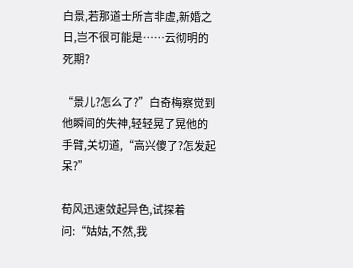白景,若那道士所言非虚,新婚之日,岂不很可能是……云彻明的死期?

“景儿?怎么了?”白奇梅察觉到他瞬间的失神,轻轻晃了晃他的手臂,关切道,“高兴傻了?怎发起呆?”

荀风迅速敛起异色,试探着问:“姑姑,不然,我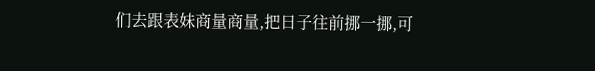们去跟表妹商量商量,把日子往前挪一挪,可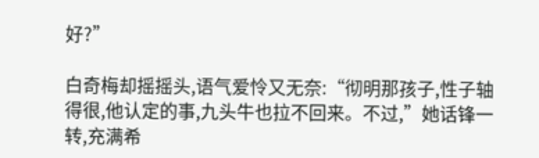好?”

白奇梅却摇摇头,语气爱怜又无奈:“彻明那孩子,性子轴得很,他认定的事,九头牛也拉不回来。不过,”她话锋一转,充满希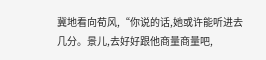冀地看向荀风,“你说的话,她或许能听进去几分。景儿,去好好跟他商量商量吧,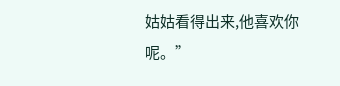姑姑看得出来,他喜欢你呢。”